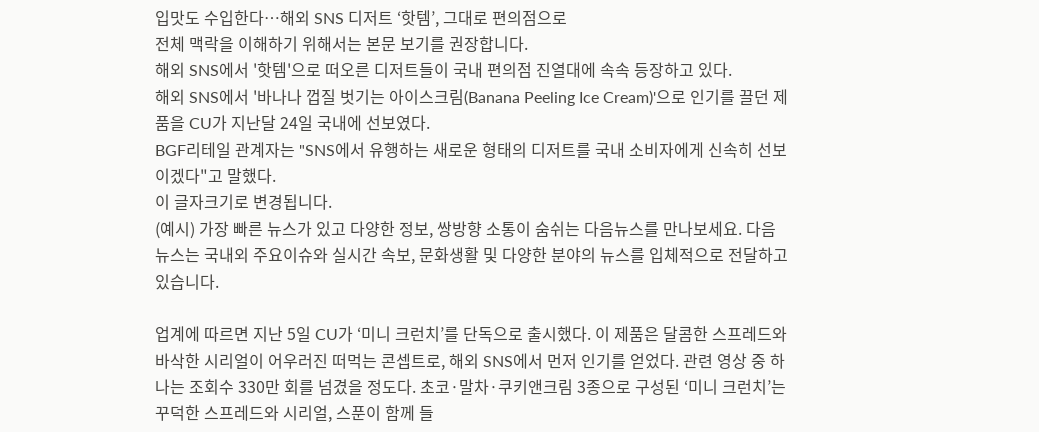입맛도 수입한다…해외 SNS 디저트 ‘핫템’, 그대로 편의점으로
전체 맥락을 이해하기 위해서는 본문 보기를 권장합니다.
해외 SNS에서 '핫템'으로 떠오른 디저트들이 국내 편의점 진열대에 속속 등장하고 있다.
해외 SNS에서 '바나나 껍질 벗기는 아이스크림(Banana Peeling Ice Cream)'으로 인기를 끌던 제품을 CU가 지난달 24일 국내에 선보였다.
BGF리테일 관계자는 "SNS에서 유행하는 새로운 형태의 디저트를 국내 소비자에게 신속히 선보이겠다"고 말했다.
이 글자크기로 변경됩니다.
(예시) 가장 빠른 뉴스가 있고 다양한 정보, 쌍방향 소통이 숨쉬는 다음뉴스를 만나보세요. 다음뉴스는 국내외 주요이슈와 실시간 속보, 문화생활 및 다양한 분야의 뉴스를 입체적으로 전달하고 있습니다.

업계에 따르면 지난 5일 CU가 ‘미니 크런치’를 단독으로 출시했다. 이 제품은 달콤한 스프레드와 바삭한 시리얼이 어우러진 떠먹는 콘셉트로, 해외 SNS에서 먼저 인기를 얻었다. 관련 영상 중 하나는 조회수 330만 회를 넘겼을 정도다. 초코·말차·쿠키앤크림 3종으로 구성된 ‘미니 크런치’는 꾸덕한 스프레드와 시리얼, 스푼이 함께 들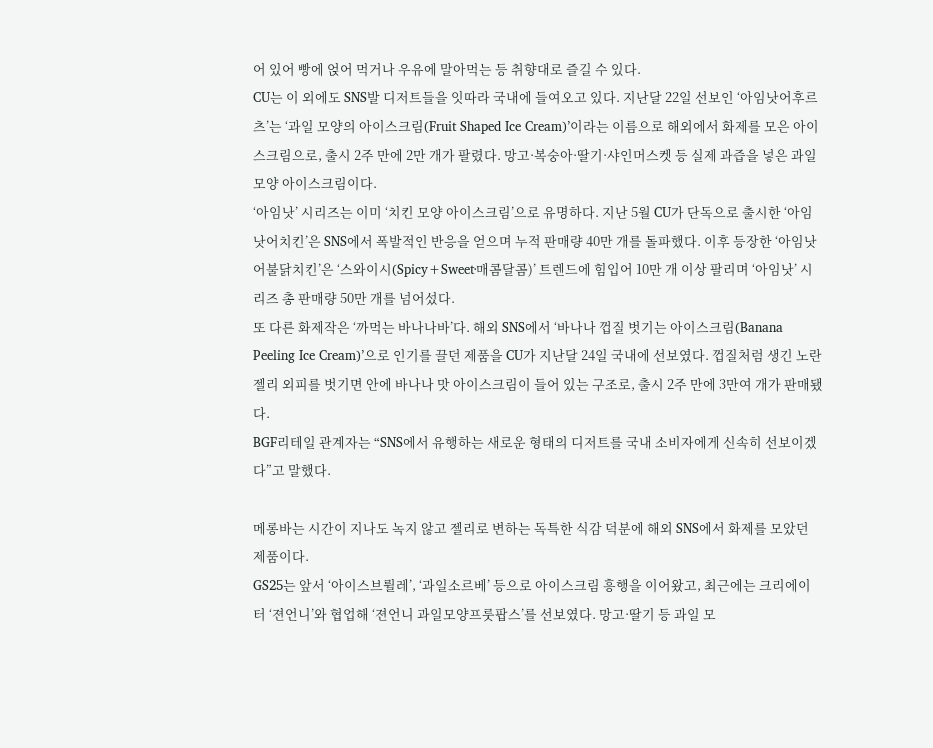어 있어 빵에 얹어 먹거나 우유에 말아먹는 등 취향대로 즐길 수 있다.
CU는 이 외에도 SNS발 디저트들을 잇따라 국내에 들여오고 있다. 지난달 22일 선보인 ‘아임낫어후르츠’는 ‘과일 모양의 아이스크림(Fruit Shaped Ice Cream)’이라는 이름으로 해외에서 화제를 모은 아이스크림으로, 출시 2주 만에 2만 개가 팔렸다. 망고·복숭아·딸기·샤인머스켓 등 실제 과즙을 넣은 과일 모양 아이스크림이다.
‘아임낫’ 시리즈는 이미 ‘치킨 모양 아이스크림’으로 유명하다. 지난 5월 CU가 단독으로 출시한 ‘아임낫어치킨’은 SNS에서 폭발적인 반응을 얻으며 누적 판매량 40만 개를 돌파했다. 이후 등장한 ‘아임낫어불닭치킨’은 ‘스와이시(Spicy+Sweet·매콤달콤)’ 트렌드에 힘입어 10만 개 이상 팔리며 ‘아임낫’ 시리즈 총 판매량 50만 개를 넘어섰다.
또 다른 화제작은 ‘까먹는 바나나바’다. 해외 SNS에서 ‘바나나 껍질 벗기는 아이스크림(Banana Peeling Ice Cream)’으로 인기를 끌던 제품을 CU가 지난달 24일 국내에 선보였다. 껍질처럼 생긴 노란 젤리 외피를 벗기면 안에 바나나 맛 아이스크림이 들어 있는 구조로, 출시 2주 만에 3만여 개가 판매됐다.
BGF리테일 관계자는 “SNS에서 유행하는 새로운 형태의 디저트를 국내 소비자에게 신속히 선보이겠다”고 말했다.

메롱바는 시간이 지나도 녹지 않고 젤리로 변하는 독특한 식감 덕분에 해외 SNS에서 화제를 모았던 제품이다.
GS25는 앞서 ‘아이스브륄레’, ‘과일소르베’ 등으로 아이스크림 흥행을 이어왔고, 최근에는 크리에이터 ‘젼언니’와 협업해 ‘젼언니 과일모양프룻팝스’를 선보였다. 망고·딸기 등 과일 모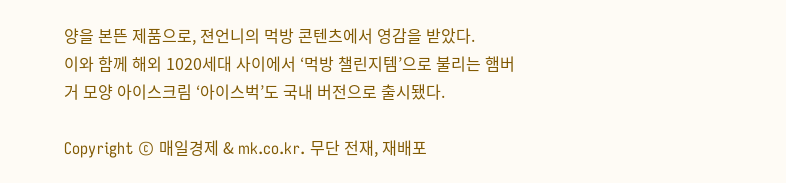양을 본뜬 제품으로, 젼언니의 먹방 콘텐츠에서 영감을 받았다.
이와 함께 해외 1020세대 사이에서 ‘먹방 챌린지템’으로 불리는 햄버거 모양 아이스크림 ‘아이스벅’도 국내 버전으로 출시됐다.

Copyright © 매일경제 & mk.co.kr. 무단 전재, 재배포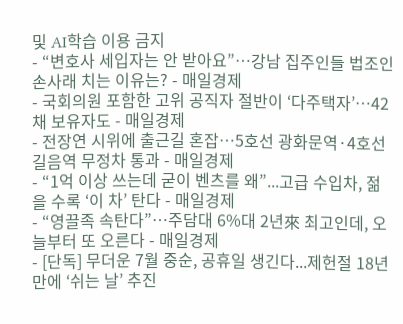및 AI학습 이용 금지
- “변호사 세입자는 안 받아요”…강남 집주인들 법조인 손사래 치는 이유는? - 매일경제
- 국회의원 포함한 고위 공직자 절반이 ‘다주택자’…42채 보유자도 - 매일경제
- 전장연 시위에 출근길 혼잡…5호선 광화문역·4호선 길음역 무정차 통과 - 매일경제
- “1억 이상 쓰는데 굳이 벤츠를 왜”...고급 수입차, 젊을 수록 ‘이 차’ 탄다 - 매일경제
- “영끌족 속탄다”…주담대 6%대 2년來 최고인데, 오늘부터 또 오른다 - 매일경제
- [단독] 무더운 7월 중순, 공휴일 생긴다...제헌절 18년만에 ‘쉬는 날’ 추진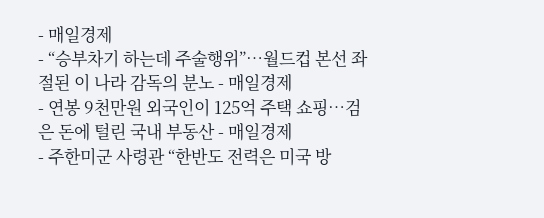- 매일경제
- “승부차기 하는데 주술행위”…월드컵 본선 좌절된 이 나라 감독의 분노 - 매일경제
- 연봉 9천만원 외국인이 125억 주택 쇼핑…검은 돈에 털린 국내 부동산 - 매일경제
- 주한미군 사령관 “한반도 전력은 미국 방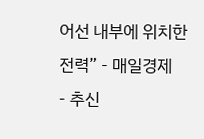어선 내부에 위치한 전력” - 매일경제
- 추신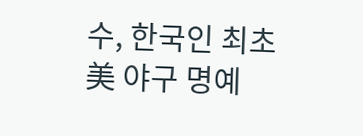수, 한국인 최초 美 야구 명예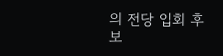의 전당 입회 후보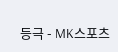등극 - MK스포츠